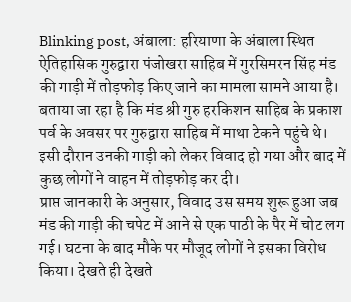Blinking post, अंबाला: हरियाणा के अंबाला स्थित ऐतिहासिक गुरुद्वारा पंजोखरा साहिब में गुरसिमरन सिंह मंड की गाड़ी में तोड़फोड़ किए जाने का मामला सामने आया है। बताया जा रहा है कि मंड श्री गुरु हरकिशन साहिब के प्रकाश पर्व के अवसर पर गुरुद्वारा साहिब में माथा टेकने पहुंचे थे। इसी दौरान उनकी गाड़ी को लेकर विवाद हो गया और बाद में कुछ लोगों ने वाहन में तोड़फोड़ कर दी।
प्राप्त जानकारी के अनुसार, विवाद उस समय शुरू हुआ जब मंड की गाड़ी की चपेट में आने से एक पाठी के पैर में चोट लग गई। घटना के बाद मौके पर मौजूद लोगों ने इसका विरोध किया। देखते ही देखते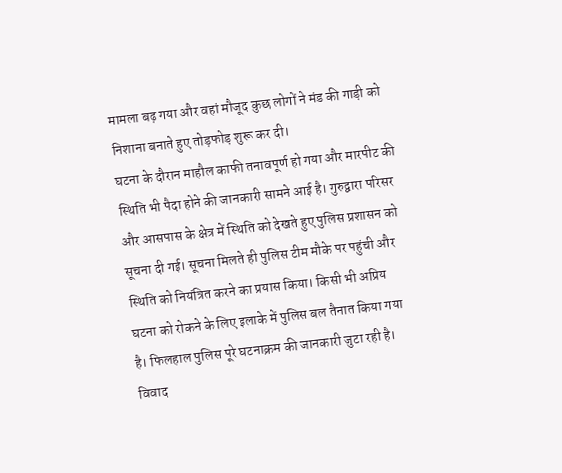मामला बढ़ गया और वहां मौजूद कुछ लोगों ने मंड की गाड़ी को निशाना बनाते हुए तोड़फोड़ शुरू कर दी।
घटना के दौरान माहौल काफी तनावपूर्ण हो गया और मारपीट की स्थिति भी पैदा होने की जानकारी सामने आई है। गुरुद्वारा परिसर और आसपास के क्षेत्र में स्थिति को देखते हुए पुलिस प्रशासन को सूचना दी गई। सूचना मिलते ही पुलिस टीम मौके पर पहुंची और स्थिति को नियंत्रित करने का प्रयास किया। किसी भी अप्रिय घटना को रोकने के लिए इलाके में पुलिस बल तैनात किया गया है। फिलहाल पुलिस पूरे घटनाक्रम की जानकारी जुटा रही है। विवाद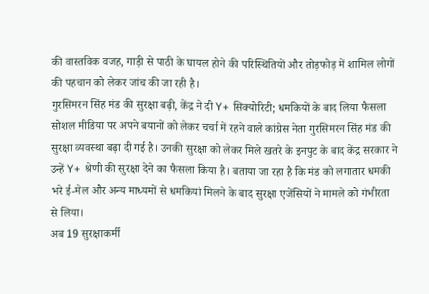की वास्तविक वजह, गाड़ी से पाठी के घायल होने की परिस्थितियों और तोड़फोड़ में शामिल लोगों की पहचान को लेकर जांच की जा रही है।
गुरसिमरन सिंह मंड की सुरक्षा बढ़ी, केंद्र ने दी Y+ सिक्योरिटी; धमकियों के बाद लिया फैसला
सोशल मीडिया पर अपने बयानों को लेकर चर्चा में रहने वाले कांग्रेस नेता गुरसिमरन सिंह मंड की सुरक्षा व्यवस्था बढ़ा दी गई है। उनकी सुरक्षा को लेकर मिले खतरे के इनपुट के बाद केंद्र सरकार ने उन्हें Y+ श्रेणी की सुरक्षा देने का फैसला किया है। बताया जा रहा है कि मंड को लगातार धमकी भरे ई-मेल और अन्य माध्यमों से धमकियां मिलने के बाद सुरक्षा एजेंसियों ने मामले को गंभीरता से लिया।
अब 19 सुरक्षाकर्मी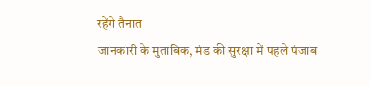रहेंगे तैनात
जानकारी के मुताबिक, मंड की सुरक्षा में पहले पंजाब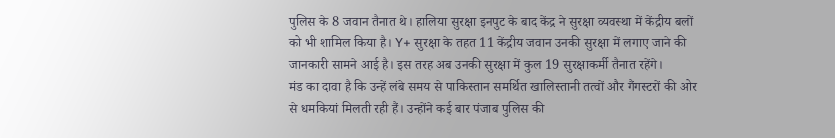पुलिस के 8 जवान तैनात थे। हालिया सुरक्षा इनपुट के बाद केंद्र ने सुरक्षा व्यवस्था में केंद्रीय बलों को भी शामिल किया है। Y+ सुरक्षा के तहत 11 केंद्रीय जवान उनकी सुरक्षा में लगाए जाने की जानकारी सामने आई है। इस तरह अब उनकी सुरक्षा में कुल 19 सुरक्षाकर्मी तैनात रहेंगे।
मंड का दावा है कि उन्हें लंबे समय से पाकिस्तान समर्थित खालिस्तानी तत्वों और गैंगस्टरों की ओर से धमकियां मिलती रही हैं। उन्होंने कई बार पंजाब पुलिस की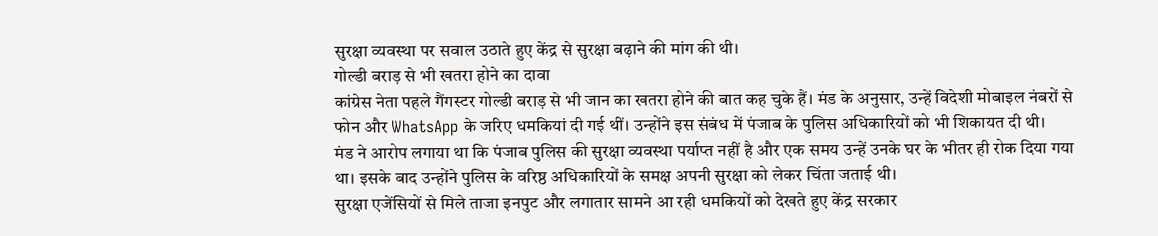सुरक्षा व्यवस्था पर सवाल उठाते हुए केंद्र से सुरक्षा बढ़ाने की मांग की थी।
गोल्डी बराड़ से भी खतरा होने का दावा
कांग्रेस नेता पहले गैंगस्टर गोल्डी बराड़ से भी जान का खतरा होने की बात कह चुके हैं। मंड के अनुसार, उन्हें विदेशी मोबाइल नंबरों से फोन और WhatsApp के जरिए धमकियां दी गई थीं। उन्होंने इस संबंध में पंजाब के पुलिस अधिकारियों को भी शिकायत दी थी।
मंड ने आरोप लगाया था कि पंजाब पुलिस की सुरक्षा व्यवस्था पर्याप्त नहीं है और एक समय उन्हें उनके घर के भीतर ही रोक दिया गया था। इसके बाद उन्होंने पुलिस के वरिष्ठ अधिकारियों के समक्ष अपनी सुरक्षा को लेकर चिंता जताई थी।
सुरक्षा एजेंसियों से मिले ताजा इनपुट और लगातार सामने आ रही धमकियों को देखते हुए केंद्र सरकार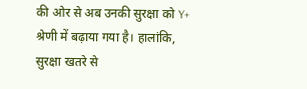की ओर से अब उनकी सुरक्षा को Y+ श्रेणी में बढ़ाया गया है। हालांकि, सुरक्षा खतरे से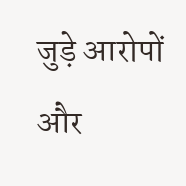जुड़े आरोपों और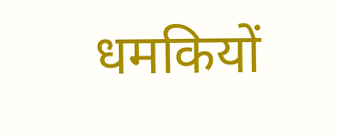धमकियों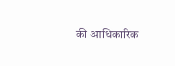की आधिकारिक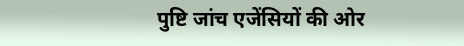पुष्टि जांच एजेंसियों की ओर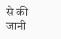से की जानी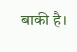बाकी है।